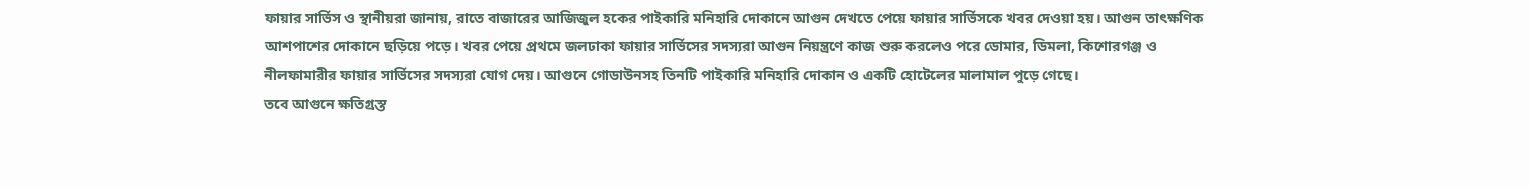ফায়ার সার্ভিস ও স্থানীয়রা জানায়, রাতে বাজারের আজিজুল হকের পাইকারি মনিহারি দোকানে আগুন দেখতে পেয়ে ফায়ার সার্ভিসকে খবর দেওয়া হয়। আগুন তাৎক্ষণিক আশপাশের দোকানে ছড়িয়ে পড়ে। খবর পেয়ে প্রথমে জলঢাকা ফায়ার সার্ভিসের সদস্যরা আগুন নিয়ন্ত্রণে কাজ শুরু করলেও পরে ডোমার, ডিমলা, কিশোরগঞ্জ ও নীলফামারীর ফায়ার সার্ভিসের সদস্যরা যোগ দেয়। আগুনে গোডাউনসহ তিনটি পাইকারি মনিহারি দোকান ও একটি হোটেলের মালামাল পুড়ে গেছে।
তবে আগুনে ক্ষতিগ্রস্ত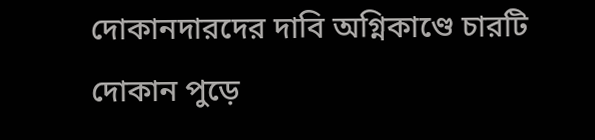দোকানদারদের দাবি অগ্নিকাণ্ডে চারটি দোকান পুড়ে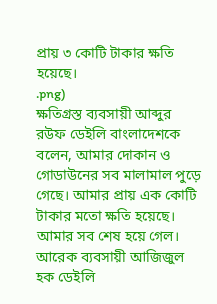প্রায় ৩ কোটি টাকার ক্ষতি হয়েছে।
.png)
ক্ষতিগ্রস্ত ব্যবসায়ী আব্দুর রউফ ডেইলি বাংলাদেশকে বলেন, আমার দোকান ও গোডাউনের সব মালামাল পুড়ে গেছে। আমার প্রায় এক কোটি টাকার মতো ক্ষতি হয়েছে। আমার সব শেষ হয়ে গেল।
আরেক ব্যবসায়ী আজিজুল হক ডেইলি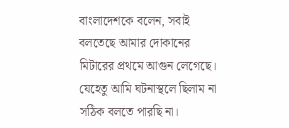বাংলাদেশকে বলেন, সবাই বলতেছে আমার দোকানের মিটারের প্রথমে আগুন লেগেছে। যেহেতু আমি ঘটনাস্থলে ছিলাম না সঠিক বলতে পারছি না।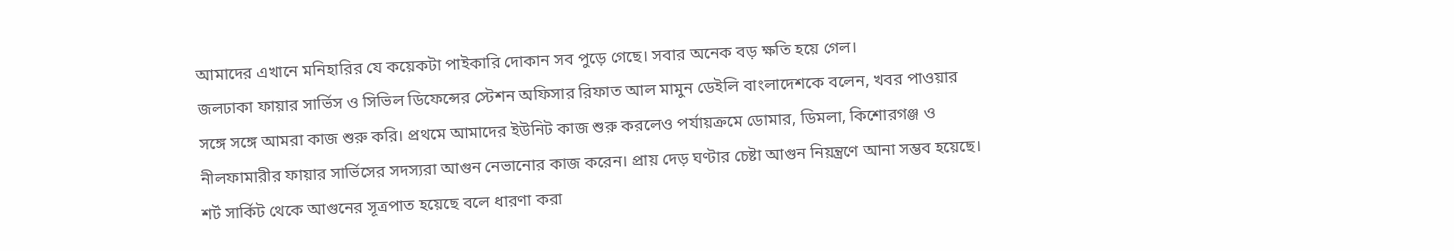আমাদের এখানে মনিহারির যে কয়েকটা পাইকারি দোকান সব পুড়ে গেছে। সবার অনেক বড় ক্ষতি হয়ে গেল।
জলঢাকা ফায়ার সার্ভিস ও সিভিল ডিফেন্সের স্টেশন অফিসার রিফাত আল মামুন ডেইলি বাংলাদেশকে বলেন, খবর পাওয়ার সঙ্গে সঙ্গে আমরা কাজ শুরু করি। প্রথমে আমাদের ইউনিট কাজ শুরু করলেও পর্যায়ক্রমে ডোমার, ডিমলা, কিশোরগঞ্জ ও নীলফামারীর ফায়ার সার্ভিসের সদস্যরা আগুন নেভানোর কাজ করেন। প্রায় দেড় ঘণ্টার চেষ্টা আগুন নিয়ন্ত্রণে আনা সম্ভব হয়েছে। শর্ট সার্কিট থেকে আগুনের সূত্রপাত হয়েছে বলে ধারণা করা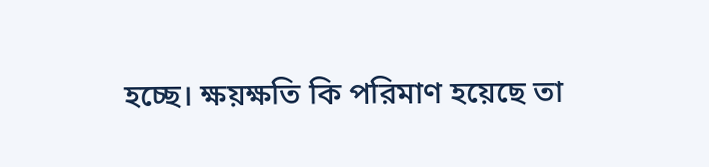হচ্ছে। ক্ষয়ক্ষতি কি পরিমাণ হয়েছে তা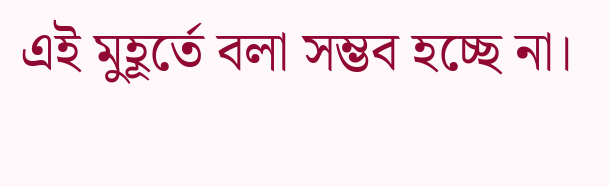এই মুহূর্তে বলা সম্ভব হচ্ছে না।